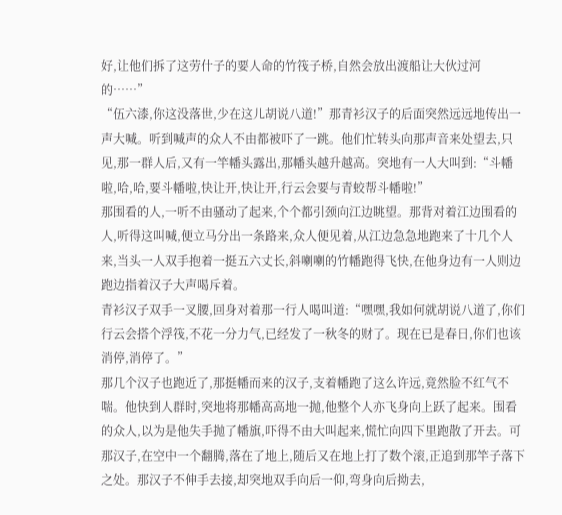好,让他们拆了这劳什子的要人命的竹筏子桥,自然会放出渡船让大伙过河的……”
“伍六漆,你这没落世,少在这儿胡说八道!”那青衫汉子的后面突然远远地传出一声大喊。听到喊声的众人不由都被吓了一跳。他们忙转头向那声音来处望去,只见,那一群人后,又有一竿幡头露出,那幡头越升越高。突地有一人大叫到:“斗幡啦,哈,哈,要斗幡啦,快让开,快让开,行云会要与青蛟帮斗幡啦!”
那围看的人,一听不由骚动了起来,个个都引颈向江边眺望。那背对着江边围看的人,听得这叫喊,便立马分出一条路来,众人便见着,从江边急急地跑来了十几个人来,当头一人双手抱着一挺五六丈长,斜喇喇的竹幡跑得飞快,在他身边有一人则边跑边指着汉子大声喝斥着。
青衫汉子双手一叉腰,回身对着那一行人喝叫道:“嘿嘿,我如何就胡说八道了,你们行云会搭个浮筏,不花一分力气,已经发了一秋冬的财了。现在已是春日,你们也该消停,消停了。”
那几个汉子也跑近了,那挺幡而来的汉子,支着幡跑了这么许远,竟然脸不红气不喘。他快到人群时,突地将那幡高高地一抛,他整个人亦飞身向上跃了起来。围看的众人,以为是他失手抛了幡旗,吓得不由大叫起来,慌忙向四下里跑散了开去。可那汉子,在空中一个翻腾,落在了地上,随后又在地上打了数个滚,正追到那竿子落下之处。那汉子不伸手去接,却突地双手向后一仰,弯身向后拗去,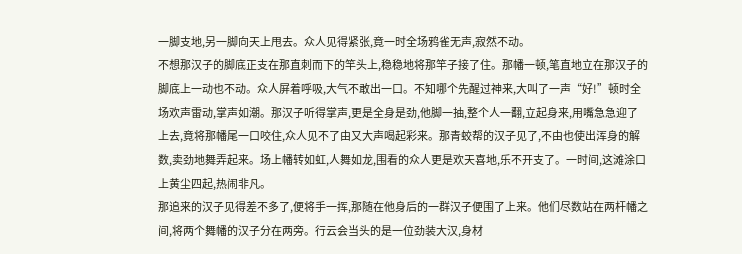一脚支地,另一脚向天上甩去。众人见得紧张,竟一时全场鸦雀无声,寂然不动。
不想那汉子的脚底正支在那直刺而下的竿头上,稳稳地将那竿子接了住。那幡一顿,笔直地立在那汉子的脚底上一动也不动。众人屏着呼吸,大气不敢出一口。不知哪个先醒过神来,大叫了一声“好!”顿时全场欢声雷动,掌声如潮。那汉子听得掌声,更是全身是劲,他脚一抽,整个人一翻,立起身来,用嘴急急迎了上去,竟将那幡尾一口咬住,众人见不了由又大声喝起彩来。那青蛟帮的汉子见了,不由也使出浑身的解数,卖劲地舞弄起来。场上幡转如虹,人舞如龙,围看的众人更是欢天喜地,乐不开支了。一时间,这滩涂口上黄尘四起,热闹非凡。
那追来的汉子见得差不多了,便将手一挥,那随在他身后的一群汉子便围了上来。他们尽数站在两杆幡之间,将两个舞幡的汉子分在两旁。行云会当头的是一位劲装大汉,身材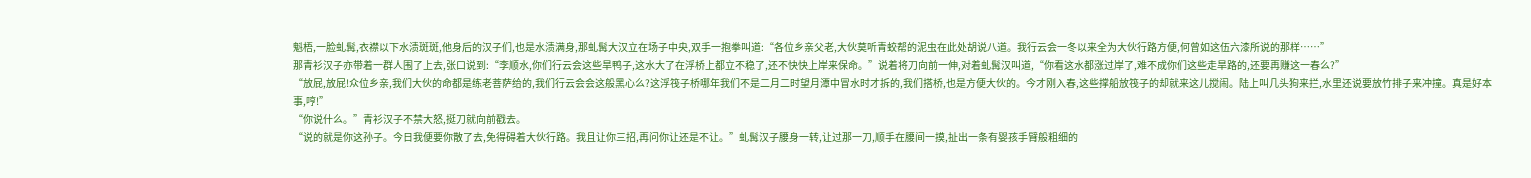魁梧,一脸虬髯,衣襟以下水渍斑斑,他身后的汉子们,也是水渍满身,那虬髯大汉立在场子中央,双手一抱拳叫道:“各位乡亲父老,大伙莫听青蛟帮的泥虫在此处胡说八道。我行云会一冬以来全为大伙行路方便,何曾如这伍六漆所说的那样……”
那青衫汉子亦带着一群人围了上去,张口说到:“李顺水,你们行云会这些旱鸭子,这水大了在浮桥上都立不稳了,还不快快上岸来保命。”说着将刀向前一伸,对着虬髯汉叫道,“你看这水都涨过岸了,难不成你们这些走旱路的,还要再赚这一春么?”
“放屁,放屁!众位乡亲,我们大伙的命都是练老菩萨给的,我们行云会会这般黑心么?这浮筏子桥哪年我们不是二月二时望月潭中冒水时才拆的,我们搭桥,也是方便大伙的。今才刚入春,这些撑船放筏子的却就来这儿搅闹。陆上叫几头狗来拦,水里还说要放竹排子来冲撞。真是好本事,哼!”
“你说什么。”青衫汉子不禁大怒,挺刀就向前戳去。
“说的就是你这孙子。今日我便要你散了去,免得碍着大伙行路。我且让你三招,再问你让还是不让。”虬髯汉子腰身一转,让过那一刀,顺手在腰间一摸,扯出一条有婴孩手臂般粗细的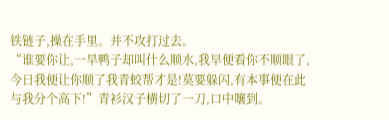铁链子,操在手里。并不攻打过去。
“谁要你让,一旱鸭子却叫什么顺水,我早便看你不顺眼了,今日我便让你顺了我青蛟帮才是!莫要躲闪,有本事便在此与我分个高下!”青衫汉子横切了一刀,口中嚷到。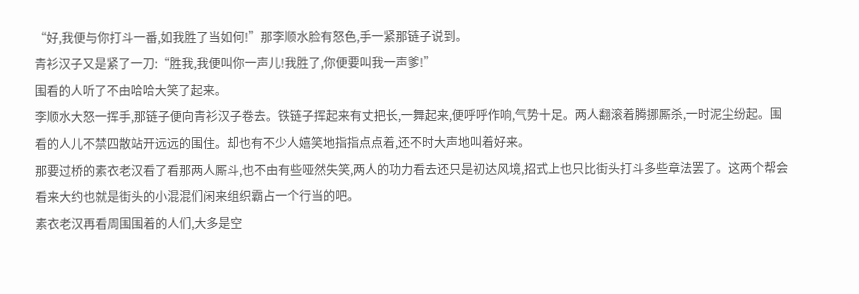“好,我便与你打斗一番,如我胜了当如何!”那李顺水脸有怒色,手一紧那链子说到。
青衫汉子又是紧了一刀:“胜我,我便叫你一声儿!我胜了,你便要叫我一声爹!”
围看的人听了不由哈哈大笑了起来。
李顺水大怒一挥手,那链子便向青衫汉子卷去。铁链子挥起来有丈把长,一舞起来,便呼呼作响,气势十足。两人翻滚着腾挪厮杀,一时泥尘纷起。围看的人儿不禁四散站开远远的围住。却也有不少人嬉笑地指指点点着,还不时大声地叫着好来。
那要过桥的素衣老汉看了看那两人厮斗,也不由有些哑然失笑,两人的功力看去还只是初达风境,招式上也只比街头打斗多些章法罢了。这两个帮会看来大约也就是街头的小混混们闲来组织霸占一个行当的吧。
素衣老汉再看周围围着的人们,大多是空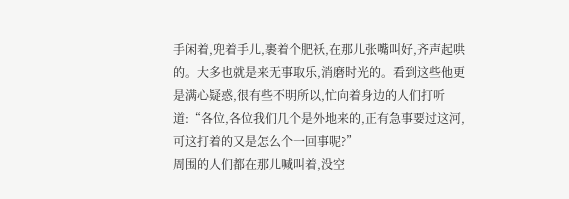手闲着,兜着手儿,裹着个肥袄,在那儿张嘴叫好,齐声起哄的。大多也就是来无事取乐,消磨时光的。看到这些他更是满心疑惑,很有些不明所以,忙向着身边的人们打听道:“各位,各位我们几个是外地来的,正有急事要过这河,可这打着的又是怎么个一回事呢?”
周围的人们都在那儿喊叫着,没空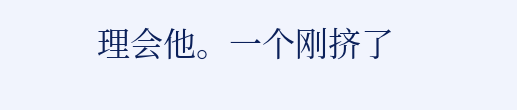理会他。一个刚挤了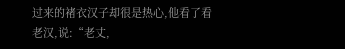过来的禇衣汉子却很是热心,他看了看老汉,说:“老丈,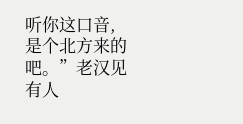听你这口音,是个北方来的吧。”老汉见有人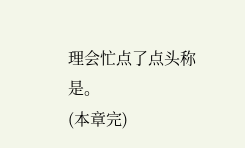理会忙点了点头称是。
(本章完)